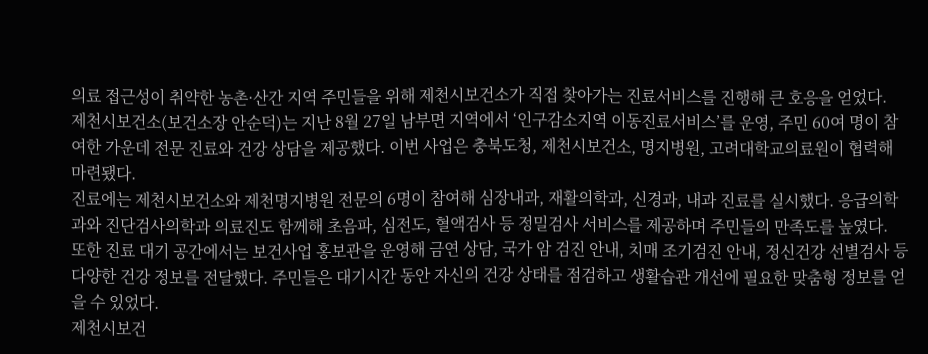의료 접근성이 취약한 농촌·산간 지역 주민들을 위해 제천시보건소가 직접 찾아가는 진료서비스를 진행해 큰 호응을 얻었다.
제천시보건소(보건소장 안순덕)는 지난 8월 27일 남부면 지역에서 ‘인구감소지역 이동진료서비스’를 운영, 주민 60여 명이 참여한 가운데 전문 진료와 건강 상담을 제공했다. 이번 사업은 충북도청, 제천시보건소, 명지병원, 고려대학교의료원이 협력해 마련됐다.
진료에는 제천시보건소와 제천명지병원 전문의 6명이 참여해 심장내과, 재활의학과, 신경과, 내과 진료를 실시했다. 응급의학과와 진단검사의학과 의료진도 함께해 초음파, 심전도, 혈액검사 등 정밀검사 서비스를 제공하며 주민들의 만족도를 높였다.
또한 진료 대기 공간에서는 보건사업 홍보관을 운영해 금연 상담, 국가 암 검진 안내, 치매 조기검진 안내, 정신건강 선별검사 등 다양한 건강 정보를 전달했다. 주민들은 대기시간 동안 자신의 건강 상태를 점검하고 생활습관 개선에 필요한 맞춤형 정보를 얻을 수 있었다.
제천시보건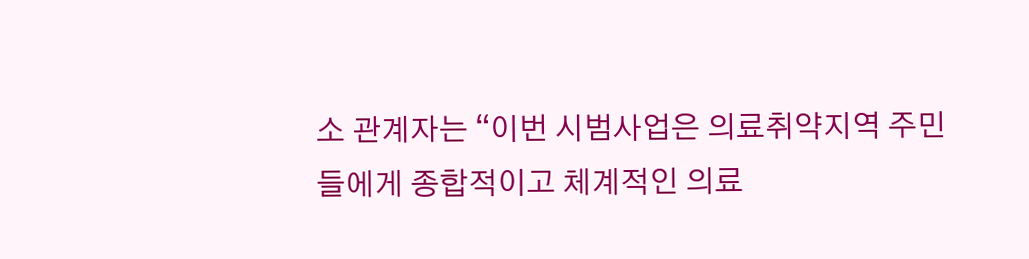소 관계자는 “이번 시범사업은 의료취약지역 주민들에게 종합적이고 체계적인 의료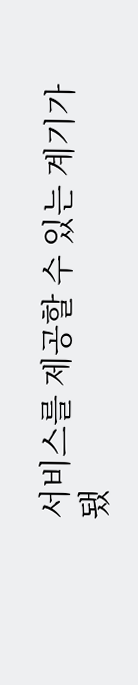서비스를 제공할 수 있는 계기가 됐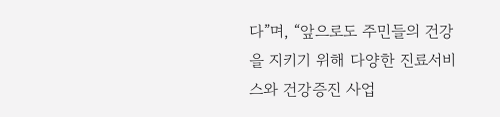다”며, “앞으로도 주민들의 건강을 지키기 위해 다양한 진료서비스와 건강증진 사업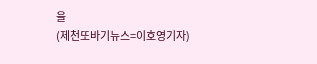을
(제천또바기뉴스=이호영기자)